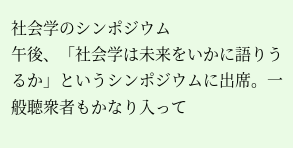社会学のシンポジウム
午後、「社会学は未来をいかに語りうるか」というシンポジウムに出席。一般聴衆者もかなり入って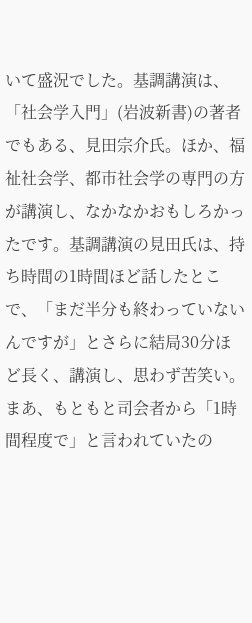いて盛況でした。基調講演は、「社会学入門」(岩波新書)の著者でもある、見田宗介氏。ほか、福祉社会学、都市社会学の専門の方が講演し、なかなかおもしろかったです。基調講演の見田氏は、持ち時間の1時間ほど話したとこで、「まだ半分も終わっていないんですが」とさらに結局30分ほど長く、講演し、思わず苦笑い。まあ、もともと司会者から「1時間程度で」と言われていたの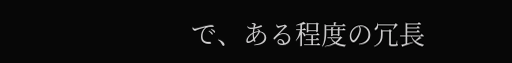で、ある程度の冗長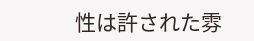性は許された雰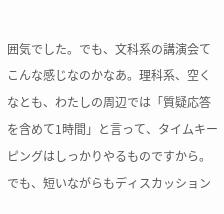囲気でした。でも、文科系の講演会てこんな感じなのかなあ。理科系、空くなとも、わたしの周辺では「質疑応答を含めて1時間」と言って、タイムキーピングはしっかりやるものですから。でも、短いながらもディスカッション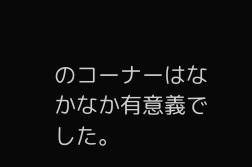のコーナーはなかなか有意義でした。